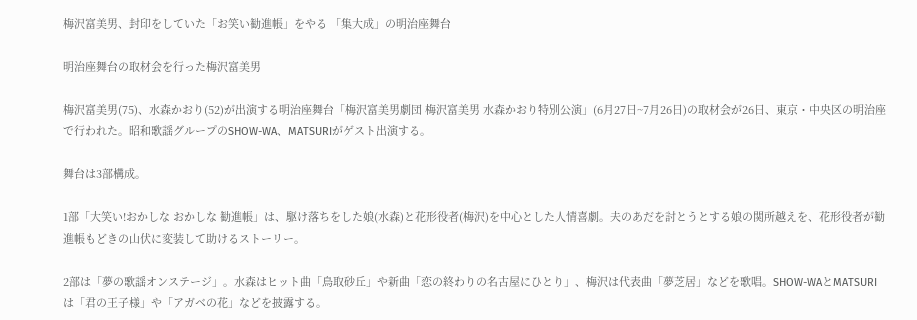梅沢富美男、封印をしていた「お笑い勧進帳」をやる 「集大成」の明治座舞台

明治座舞台の取材会を行った梅沢富美男

梅沢富美男(75)、水森かおり(52)が出演する明治座舞台「梅沢富美男劇団 梅沢富美男 水森かおり特別公演」(6月27日~7月26日)の取材会が26日、東京・中央区の明治座で行われた。昭和歌謡グループのSHOW-WA、MATSURIがゲスト出演する。

舞台は3部構成。

1部「大笑い!おかしな おかしな 勧進帳」は、駆け落ちをした娘(水森)と花形役者(梅沢)を中心とした人情喜劇。夫のあだを討とうとする娘の関所越えを、花形役者が勧進帳もどきの山伏に変装して助けるストーリー。

2部は「夢の歌謡オンステージ」。水森はヒット曲「鳥取砂丘」や新曲「恋の終わりの名古屋にひとり」、梅沢は代表曲「夢芝居」などを歌唱。SHOW-WAとMATSURIは「君の王子様」や「アガベの花」などを披露する。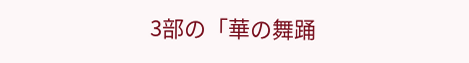3部の「華の舞踊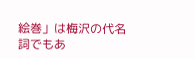絵巻」は梅沢の代名詞でもあ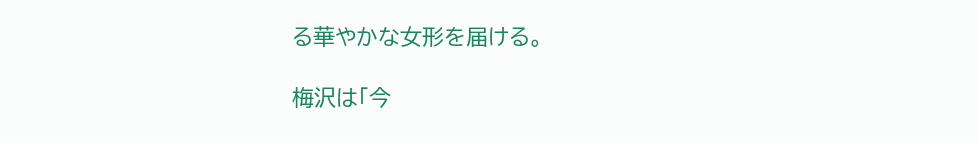る華やかな女形を届ける。

梅沢は「今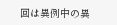回は異例中の異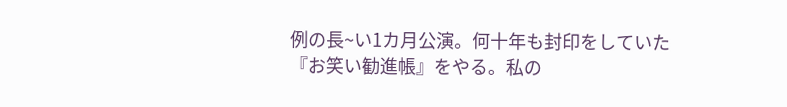例の長~い1カ月公演。何十年も封印をしていた『お笑い勧進帳』をやる。私の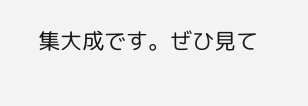集大成です。ぜひ見て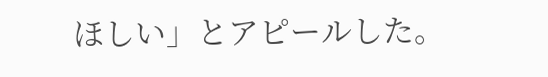ほしい」とアピールした。